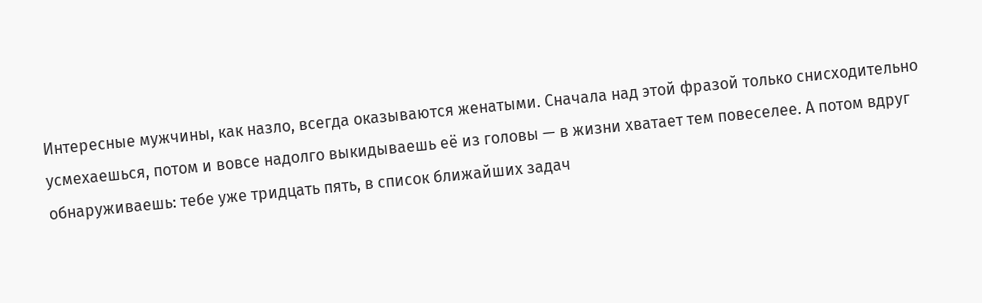Интересные мужчины, как назло, всегда оказываются женатыми. Сначала над этой фразой только снисходительно усмехаешься, потом и вовсе надолго выкидываешь её из головы — в жизни хватает тем повеселее. А потом вдруг обнаруживаешь: тебе уже тридцать пять, в список ближайших задач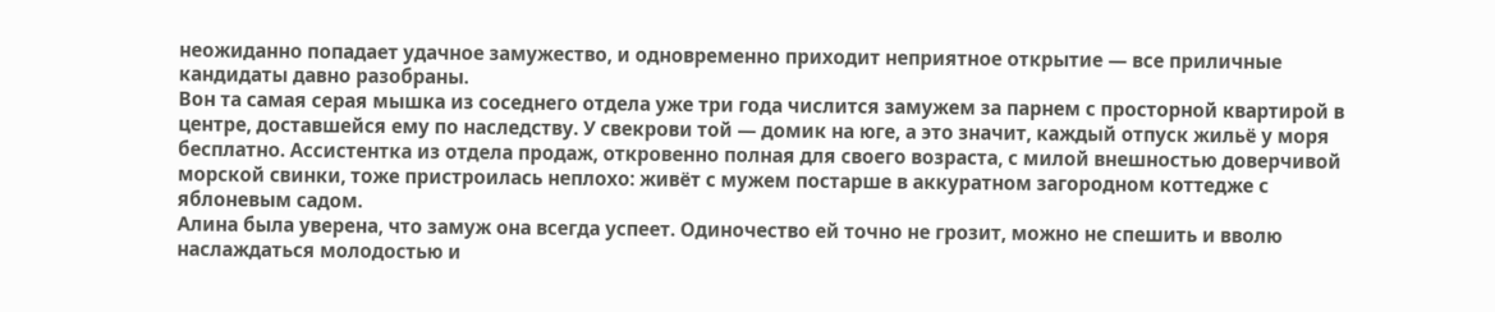неожиданно попадает удачное замужество, и одновременно приходит неприятное открытие — все приличные кандидаты давно разобраны.
Вон та самая серая мышка из соседнего отдела уже три года числится замужем за парнем с просторной квартирой в центре, доставшейся ему по наследству. У свекрови той — домик на юге, а это значит, каждый отпуск жильё у моря бесплатно. Ассистентка из отдела продаж, откровенно полная для своего возраста, с милой внешностью доверчивой морской свинки, тоже пристроилась неплохо: живёт с мужем постарше в аккуратном загородном коттедже с яблоневым садом.
Алина была уверена, что замуж она всегда успеет. Одиночество ей точно не грозит, можно не спешить и вволю наслаждаться молодостью и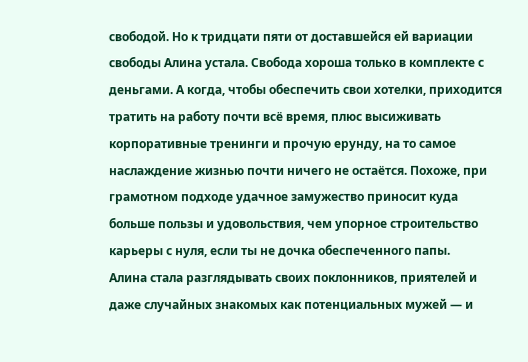свободой. Но к тридцати пяти от доставшейся ей вариации свободы Алина устала. Свобода хороша только в комплекте с деньгами. А когда, чтобы обеспечить свои хотелки, приходится тратить на работу почти всё время, плюс высиживать корпоративные тренинги и прочую ерунду, на то самое наслаждение жизнью почти ничего не остаётся. Похоже, при грамотном подходе удачное замужество приносит куда больше пользы и удовольствия, чем упорное строительство карьеры с нуля, если ты не дочка обеспеченного папы.
Алина стала разглядывать своих поклонников, приятелей и даже случайных знакомых как потенциальных мужей — и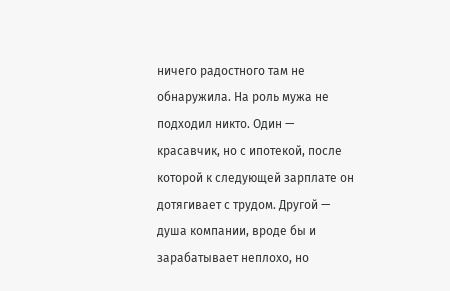ничего радостного там не обнаружила. На роль мужа не подходил никто. Один — красавчик, но с ипотекой, после которой к следующей зарплате он дотягивает с трудом. Другой — душа компании, вроде бы и зарабатывает неплохо, но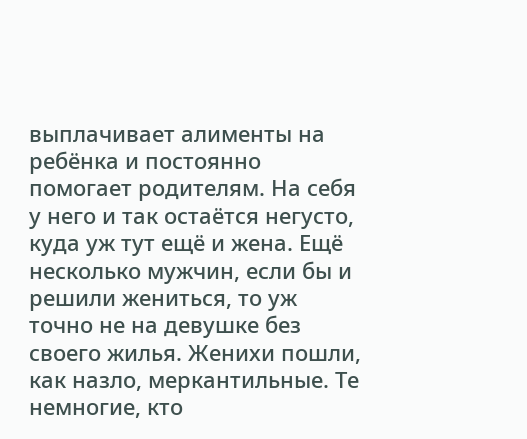выплачивает алименты на ребёнка и постоянно помогает родителям. На себя у него и так остаётся негусто, куда уж тут ещё и жена. Ещё несколько мужчин, если бы и решили жениться, то уж точно не на девушке без своего жилья. Женихи пошли, как назло, меркантильные. Те немногие, кто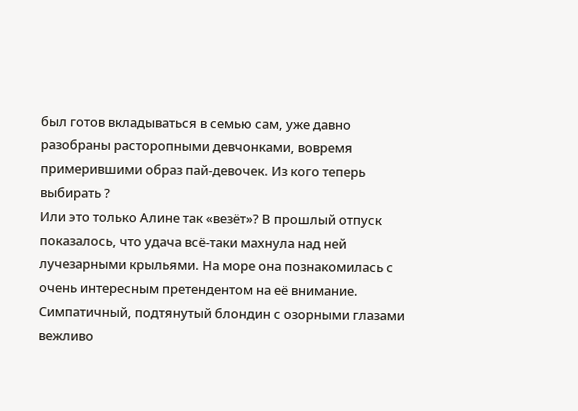был готов вкладываться в семью сам, уже давно разобраны расторопными девчонками, вовремя примерившими образ пай-девочек. Из кого теперь выбирать ?
Или это только Алине так «везёт»? В прошлый отпуск показалось, что удача всё-таки махнула над ней лучезарными крыльями. На море она познакомилась с очень интересным претендентом на её внимание. Симпатичный, подтянутый блондин с озорными глазами вежливо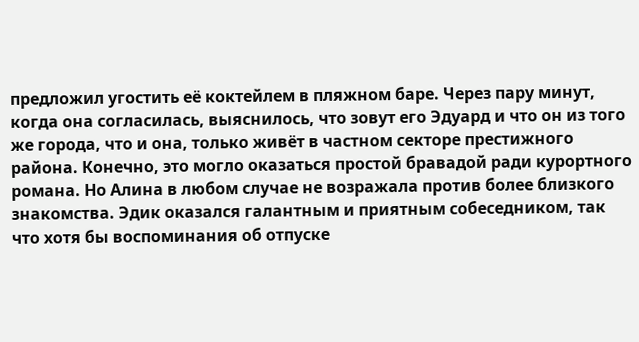предложил угостить её коктейлем в пляжном баре. Через пару минут, когда она согласилась, выяснилось, что зовут его Эдуард и что он из того же города, что и она, только живёт в частном секторе престижного района. Конечно, это могло оказаться простой бравадой ради курортного романа. Но Алина в любом случае не возражала против более близкого знакомства. Эдик оказался галантным и приятным собеседником, так что хотя бы воспоминания об отпуске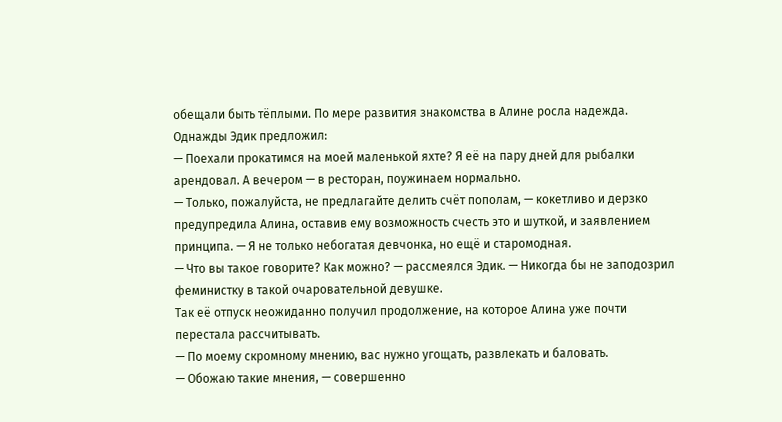обещали быть тёплыми. По мере развития знакомства в Алине росла надежда.
Однажды Эдик предложил:
— Поехали прокатимся на моей маленькой яхте? Я её на пару дней для рыбалки арендовал. А вечером — в ресторан, поужинаем нормально.
— Только, пожалуйста, не предлагайте делить счёт пополам, — кокетливо и дерзко предупредила Алина, оставив ему возможность счесть это и шуткой, и заявлением принципа. — Я не только небогатая девчонка, но ещё и старомодная.
— Что вы такое говорите? Как можно? — рассмеялся Эдик. — Никогда бы не заподозрил феминистку в такой очаровательной девушке.
Так её отпуск неожиданно получил продолжение, на которое Алина уже почти перестала рассчитывать.
— По моему скромному мнению, вас нужно угощать, развлекать и баловать.
— Обожаю такие мнения, — совершенно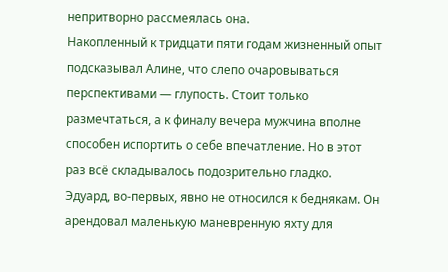непритворно рассмеялась она.
Накопленный к тридцати пяти годам жизненный опыт подсказывал Алине, что слепо очаровываться перспективами — глупость. Стоит только размечтаться, а к финалу вечера мужчина вполне способен испортить о себе впечатление. Но в этот раз всё складывалось подозрительно гладко.
Эдуард, во‑первых, явно не относился к беднякам. Он арендовал маленькую маневренную яхту для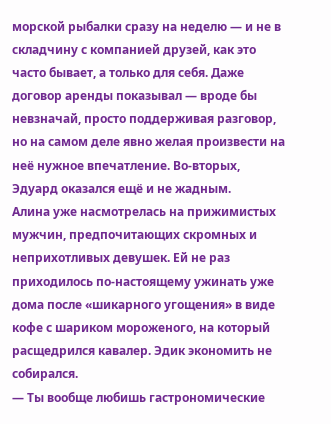морской рыбалки сразу на неделю — и не в складчину с компанией друзей, как это часто бывает, а только для себя. Даже договор аренды показывал — вроде бы невзначай, просто поддерживая разговор, но на самом деле явно желая произвести на неё нужное впечатление. Во‑вторых, Эдуард оказался ещё и не жадным.
Алина уже насмотрелась на прижимистых мужчин, предпочитающих скромных и неприхотливых девушек. Ей не раз приходилось по‑настоящему ужинать уже дома после «шикарного угощения» в виде кофе с шариком мороженого, на который расщедрился кавалер. Эдик экономить не собирался.
— Ты вообще любишь гастрономические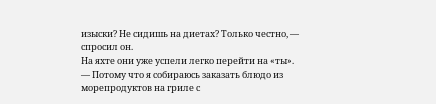изыски? Не сидишь на диетах? Только честно, — спросил он.
На яхте они уже успели легко перейти на «ты».
— Потому что я собираюсь заказать блюдо из морепродуктов на гриле с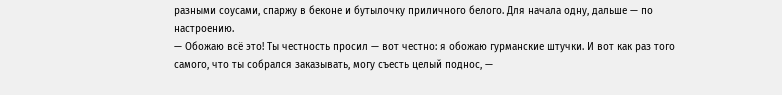разными соусами, спаржу в беконе и бутылочку приличного белого. Для начала одну, дальше — по настроению.
— Обожаю всё это! Ты честность просил — вот честно: я обожаю гурманские штучки. И вот как раз того самого, что ты собрался заказывать, могу съесть целый поднос, —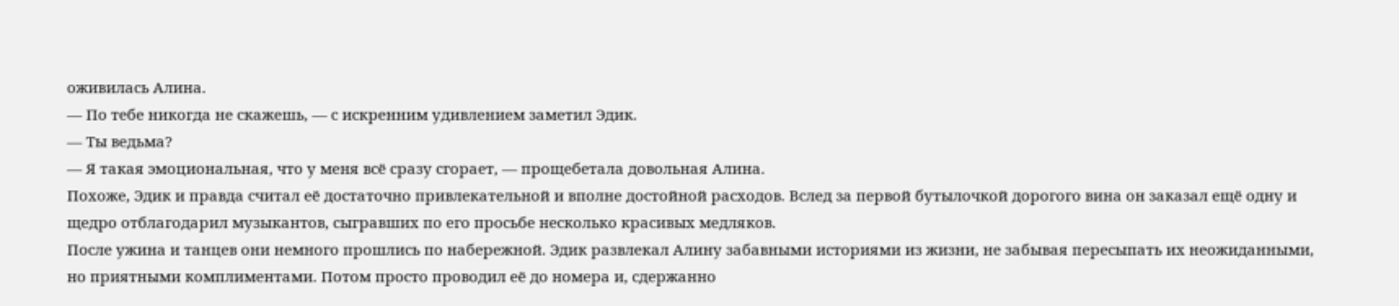оживилась Алина.
— По тебе никогда не скажешь, — с искренним удивлением заметил Эдик.
— Ты ведьма?
— Я такая эмоциональная, что у меня всё сразу сгорает, — прощебетала довольная Алина.
Похоже, Эдик и правда считал её достаточно привлекательной и вполне достойной расходов. Вслед за первой бутылочкой дорогого вина он заказал ещё одну и щедро отблагодарил музыкантов, сыгравших по его просьбе несколько красивых медляков.
После ужина и танцев они немного прошлись по набережной. Эдик развлекал Алину забавными историями из жизни, не забывая пересыпать их неожиданными, но приятными комплиментами. Потом просто проводил её до номера и, сдержанно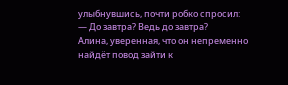улыбнувшись, почти робко спросил:
— До завтра? Ведь до завтра?
Алина, уверенная, что он непременно найдёт повод зайти к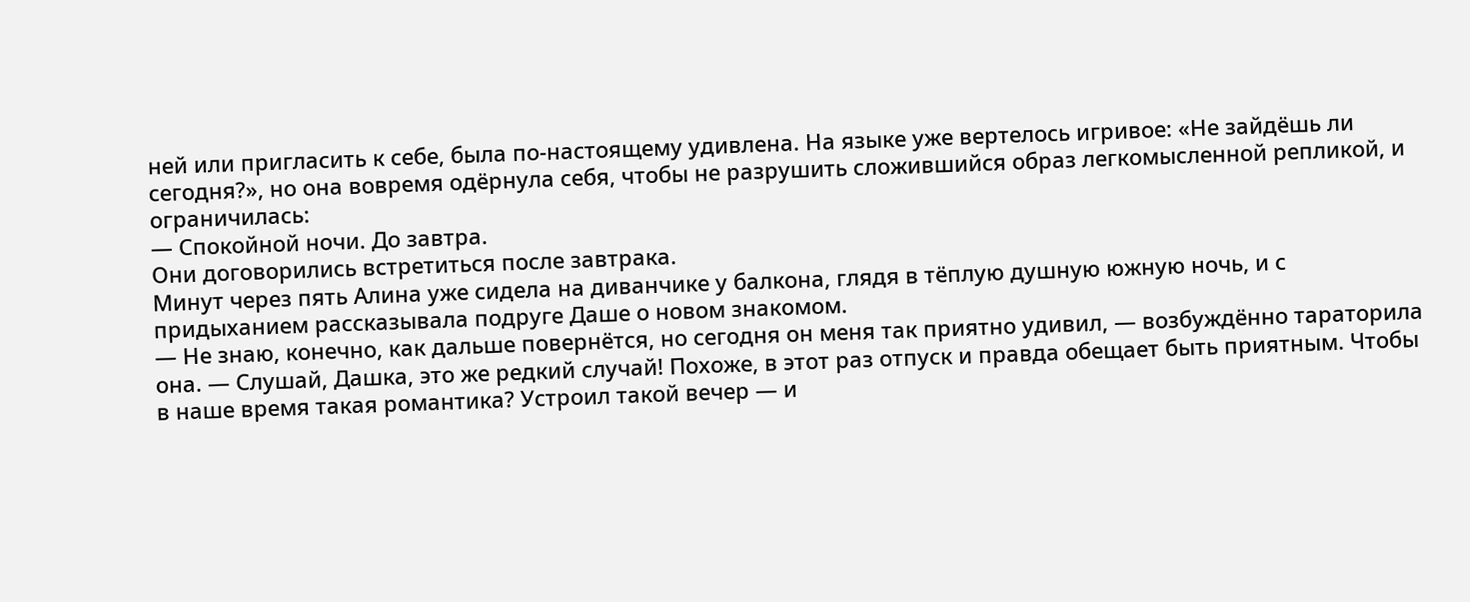ней или пригласить к себе, была по‑настоящему удивлена. На языке уже вертелось игривое: «Не зайдёшь ли сегодня?», но она вовремя одёрнула себя, чтобы не разрушить сложившийся образ легкомысленной репликой, и ограничилась:
— Спокойной ночи. До завтра.
Они договорились встретиться после завтрака.
Минут через пять Алина уже сидела на диванчике у балкона, глядя в тёплую душную южную ночь, и с придыханием рассказывала подруге Даше о новом знакомом.
— Не знаю, конечно, как дальше повернётся, но сегодня он меня так приятно удивил, — возбуждённо тараторила она. — Слушай, Дашка, это же редкий случай! Похоже, в этот раз отпуск и правда обещает быть приятным. Чтобы в наше время такая романтика? Устроил такой вечер — и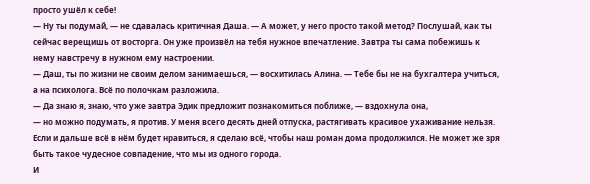просто ушёл к себе!
— Ну ты подумай, — не сдавалась критичная Даша. — А может, у него просто такой метод? Послушай, как ты сейчас верещишь от восторга. Он уже произвёл на тебя нужное впечатление. Завтра ты сама побежишь к нему навстречу в нужном ему настроении.
— Даш, ты по жизни не своим делом занимаешься, — восхитилась Алина. — Тебе бы не на бухгалтера учиться, а на психолога. Всё по полочкам разложила.
— Да знаю я, знаю, что уже завтра Эдик предложит познакомиться поближе, — вздохнула она,
— но можно подумать, я против. У меня всего десять дней отпуска, растягивать красивое ухаживание нельзя. Если и дальше всё в нём будет нравиться, я сделаю всё, чтобы наш роман дома продолжился. Не может же зря быть такое чудесное совпадение, что мы из одного города.
И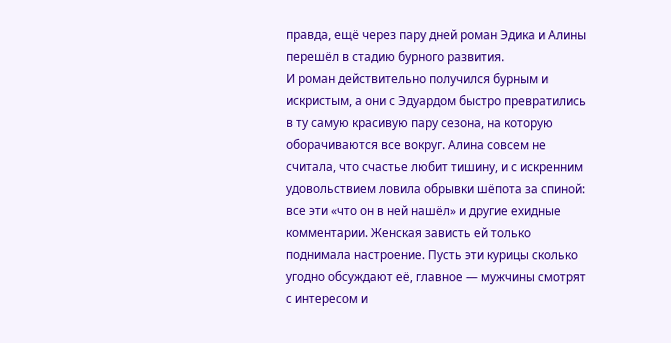правда, ещё через пару дней роман Эдика и Алины перешёл в стадию бурного развития.
И роман действительно получился бурным и искристым, а они с Эдуардом быстро превратились в ту самую красивую пару сезона, на которую оборачиваются все вокруг. Алина совсем не считала, что счастье любит тишину, и с искренним удовольствием ловила обрывки шёпота за спиной: все эти «что он в ней нашёл» и другие ехидные комментарии. Женская зависть ей только поднимала настроение. Пусть эти курицы сколько угодно обсуждают её, главное — мужчины смотрят с интересом и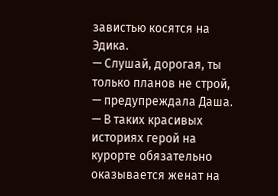завистью косятся на Эдика.
— Слушай, дорогая, ты только планов не строй, — предупреждала Даша. — В таких красивых историях герой на курорте обязательно оказывается женат на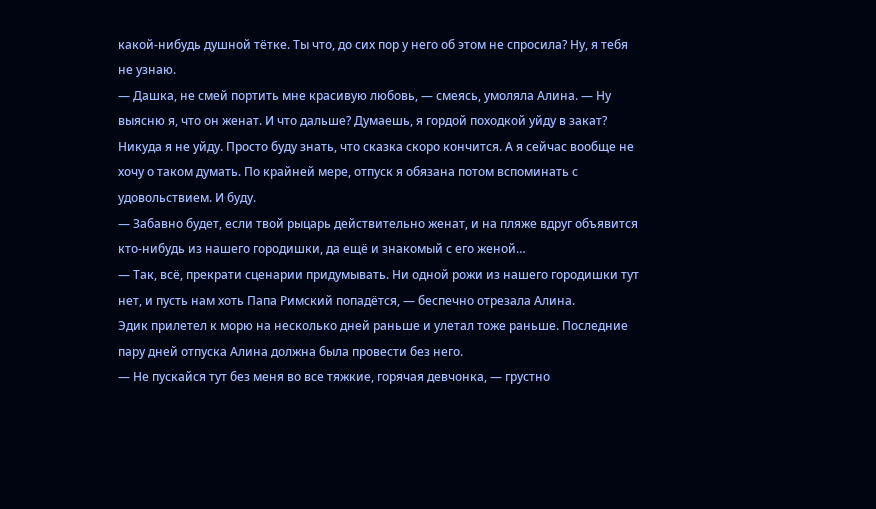какой‑нибудь душной тётке. Ты что, до сих пор у него об этом не спросила? Ну, я тебя не узнаю.
— Дашка, не смей портить мне красивую любовь, — смеясь, умоляла Алина. — Ну выясню я, что он женат. И что дальше? Думаешь, я гордой походкой уйду в закат? Никуда я не уйду. Просто буду знать, что сказка скоро кончится. А я сейчас вообще не хочу о таком думать. По крайней мере, отпуск я обязана потом вспоминать с удовольствием. И буду.
— Забавно будет, если твой рыцарь действительно женат, и на пляже вдруг объявится кто‑нибудь из нашего городишки, да ещё и знакомый с его женой…
— Так, всё, прекрати сценарии придумывать. Ни одной рожи из нашего городишки тут нет, и пусть нам хоть Папа Римский попадётся, — беспечно отрезала Алина.
Эдик прилетел к морю на несколько дней раньше и улетал тоже раньше. Последние пару дней отпуска Алина должна была провести без него.
— Не пускайся тут без меня во все тяжкие, горячая девчонка, — грустно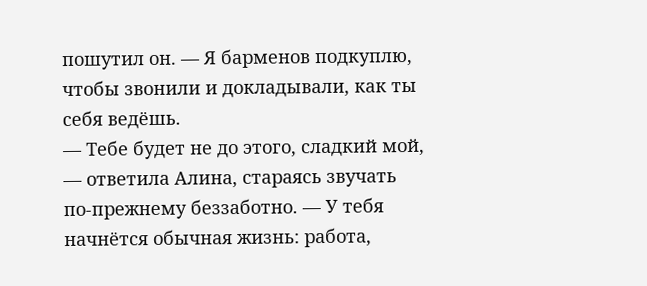пошутил он. — Я барменов подкуплю, чтобы звонили и докладывали, как ты себя ведёшь.
— Тебе будет не до этого, сладкий мой, — ответила Алина, стараясь звучать по‑прежнему беззаботно. — У тебя начнётся обычная жизнь: работа,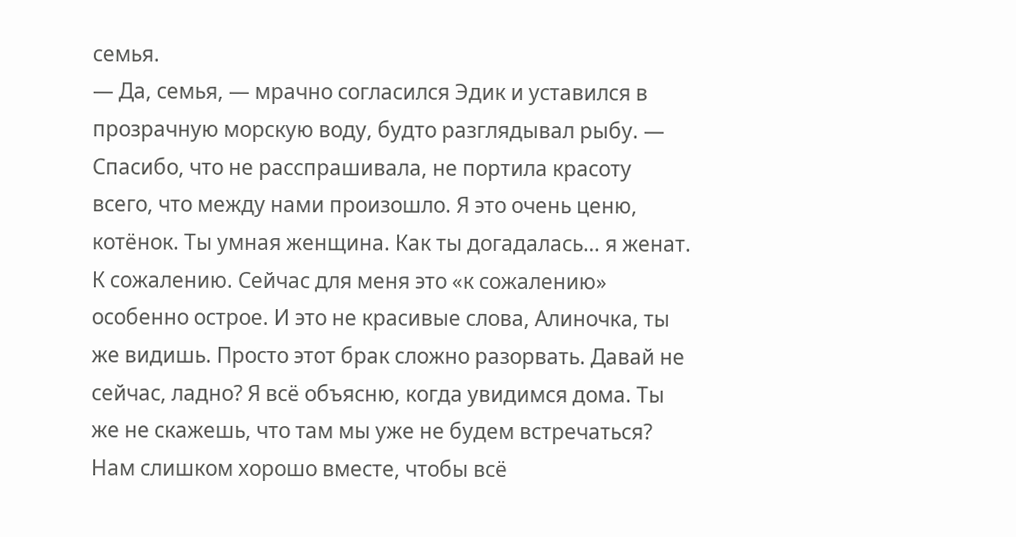семья.
— Да, семья, — мрачно согласился Эдик и уставился в прозрачную морскую воду, будто разглядывал рыбу. — Спасибо, что не расспрашивала, не портила красоту всего, что между нами произошло. Я это очень ценю, котёнок. Ты умная женщина. Как ты догадалась… я женат. К сожалению. Сейчас для меня это «к сожалению» особенно острое. И это не красивые слова, Алиночка, ты же видишь. Просто этот брак сложно разорвать. Давай не сейчас, ладно? Я всё объясню, когда увидимся дома. Ты же не скажешь, что там мы уже не будем встречаться? Нам слишком хорошо вместе, чтобы всё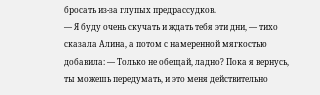бросать из‑за глупых предрассудков.
— Я буду очень скучать и ждать тебя эти дни, — тихо сказала Алина, а потом с намеренной мягкостью добавила: — Только не обещай, ладно? Пока я вернусь, ты можешь передумать, и это меня действительно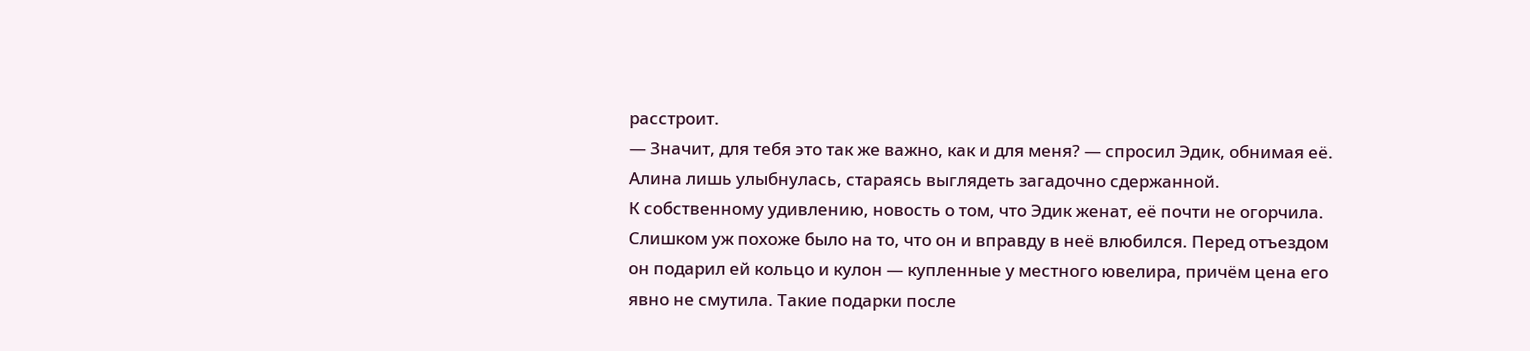расстроит.
— Значит, для тебя это так же важно, как и для меня? — спросил Эдик, обнимая её.
Алина лишь улыбнулась, стараясь выглядеть загадочно сдержанной.
К собственному удивлению, новость о том, что Эдик женат, её почти не огорчила. Слишком уж похоже было на то, что он и вправду в неё влюбился. Перед отъездом он подарил ей кольцо и кулон — купленные у местного ювелира, причём цена его явно не смутила. Такие подарки после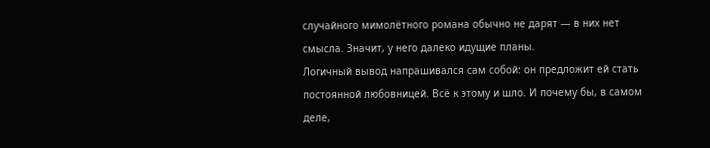случайного мимолётного романа обычно не дарят — в них нет смысла. Значит, у него далеко идущие планы.
Логичный вывод напрашивался сам собой: он предложит ей стать постоянной любовницей. Всё к этому и шло. И почему бы, в самом деле,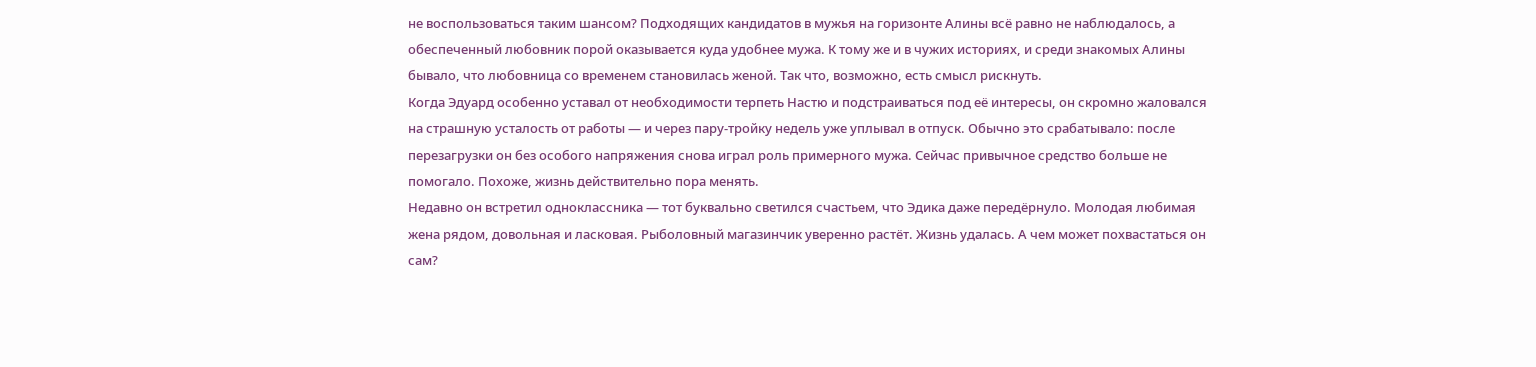не воспользоваться таким шансом? Подходящих кандидатов в мужья на горизонте Алины всё равно не наблюдалось, а обеспеченный любовник порой оказывается куда удобнее мужа. К тому же и в чужих историях, и среди знакомых Алины бывало, что любовница со временем становилась женой. Так что, возможно, есть смысл рискнуть.
Когда Эдуард особенно уставал от необходимости терпеть Настю и подстраиваться под её интересы, он скромно жаловался на страшную усталость от работы — и через пару‑тройку недель уже уплывал в отпуск. Обычно это срабатывало: после перезагрузки он без особого напряжения снова играл роль примерного мужа. Сейчас привычное средство больше не помогало. Похоже, жизнь действительно пора менять.
Недавно он встретил одноклассника — тот буквально светился счастьем, что Эдика даже передёрнуло. Молодая любимая жена рядом, довольная и ласковая. Рыболовный магазинчик уверенно растёт. Жизнь удалась. А чем может похвастаться он сам?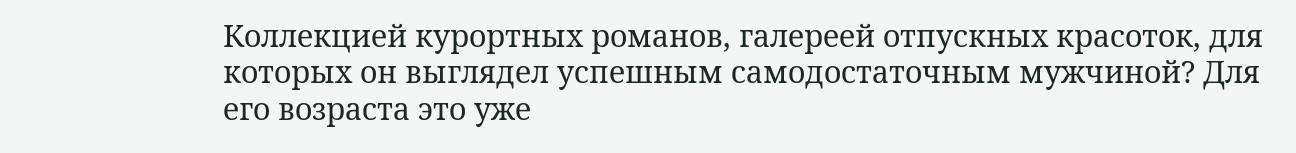Коллекцией курортных романов, галереей отпускных красоток, для которых он выглядел успешным самодостаточным мужчиной? Для его возраста это уже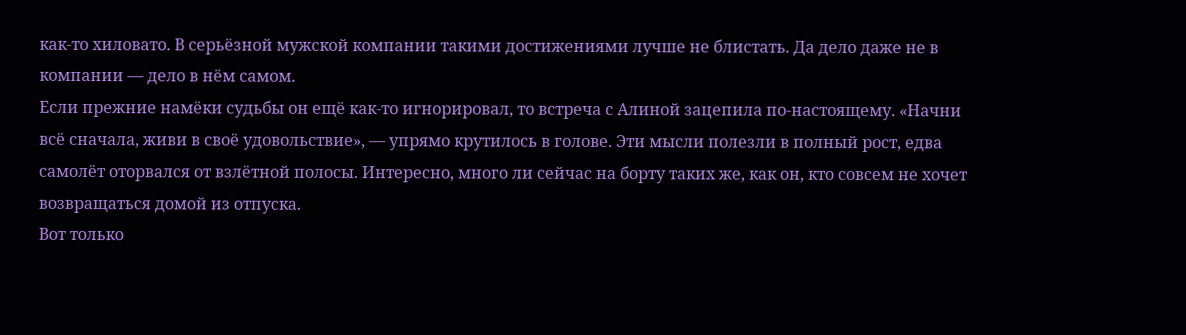как‑то хиловато. В серьёзной мужской компании такими достижениями лучше не блистать. Да дело даже не в компании — дело в нём самом.
Если прежние намёки судьбы он ещё как‑то игнорировал, то встреча с Алиной зацепила по‑настоящему. «Начни всё сначала, живи в своё удовольствие», — упрямо крутилось в голове. Эти мысли полезли в полный рост, едва самолёт оторвался от взлётной полосы. Интересно, много ли сейчас на борту таких же, как он, кто совсем не хочет возвращаться домой из отпуска.
Вот только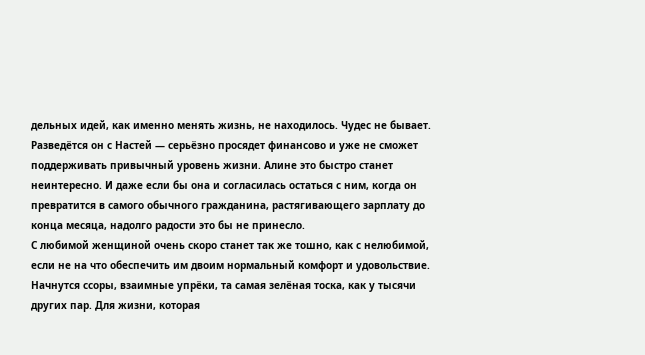дельных идей, как именно менять жизнь, не находилось. Чудес не бывает. Разведётся он с Настей — серьёзно просядет финансово и уже не сможет поддерживать привычный уровень жизни. Алине это быстро станет неинтересно. И даже если бы она и согласилась остаться с ним, когда он превратится в самого обычного гражданина, растягивающего зарплату до конца месяца, надолго радости это бы не принесло.
С любимой женщиной очень скоро станет так же тошно, как с нелюбимой, если не на что обеспечить им двоим нормальный комфорт и удовольствие. Начнутся ссоры, взаимные упрёки, та самая зелёная тоска, как у тысячи других пар. Для жизни, которая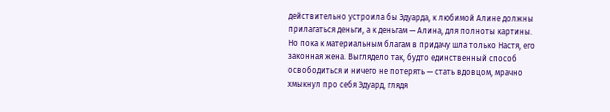действительно устроила бы Эдуарда, к любимой Алине должны прилагаться деньги, а к деньгам — Алина, для полноты картины.
Но пока к материальным благам в придачу шла только Настя, его законная жена. Выглядело так, будто единственный способ освободиться и ничего не потерять — стать вдовцом, мрачно хмыкнул про себя Эдуард, глядя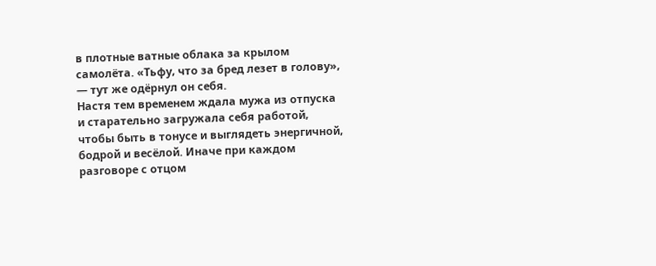в плотные ватные облака за крылом самолёта. «Тьфу, что за бред лезет в голову», — тут же одёрнул он себя.
Настя тем временем ждала мужа из отпуска и старательно загружала себя работой, чтобы быть в тонусе и выглядеть энергичной, бодрой и весёлой. Иначе при каждом разговоре с отцом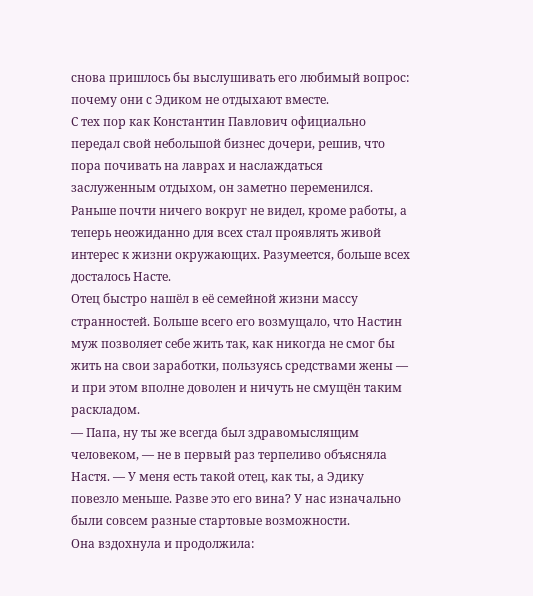снова пришлось бы выслушивать его любимый вопрос: почему они с Эдиком не отдыхают вместе.
С тех пор как Константин Павлович официально передал свой небольшой бизнес дочери, решив, что пора почивать на лаврах и наслаждаться заслуженным отдыхом, он заметно переменился. Раньше почти ничего вокруг не видел, кроме работы, а теперь неожиданно для всех стал проявлять живой интерес к жизни окружающих. Разумеется, больше всех досталось Насте.
Отец быстро нашёл в её семейной жизни массу странностей. Больше всего его возмущало, что Настин муж позволяет себе жить так, как никогда не смог бы жить на свои заработки, пользуясь средствами жены — и при этом вполне доволен и ничуть не смущён таким раскладом.
— Папа, ну ты же всегда был здравомыслящим человеком, — не в первый раз терпеливо объясняла Настя. — У меня есть такой отец, как ты, а Эдику повезло меньше. Разве это его вина? У нас изначально были совсем разные стартовые возможности.
Она вздохнула и продолжила: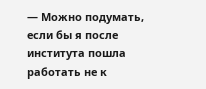— Можно подумать, если бы я после института пошла работать не к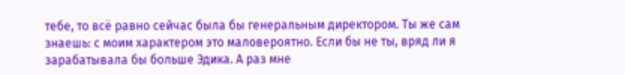тебе, то всё равно сейчас была бы генеральным директором. Ты же сам знаешь: с моим характером это маловероятно. Если бы не ты, вряд ли я зарабатывала бы больше Эдика. А раз мне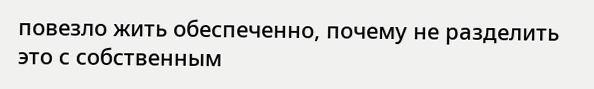повезло жить обеспеченно, почему не разделить это с собственным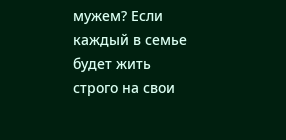мужем? Если каждый в семье будет жить строго на свои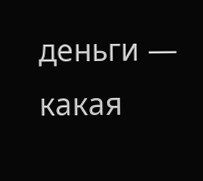деньги — какая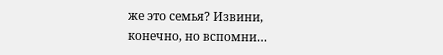же это семья? Извини, конечно, но вспомни…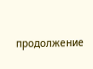продолжение